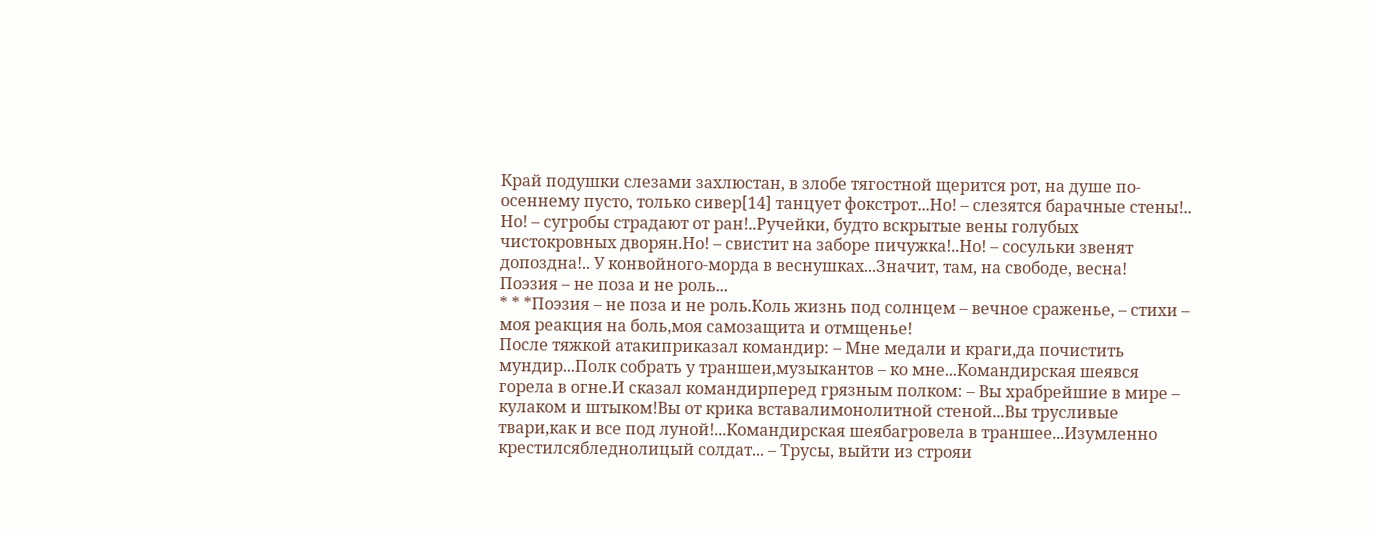Край подушки слезами захлюстан, в злобе тягостной щерится рот, на душе по-осеннему пусто, только сивер[14] танцует фокстрот...Но! – слезятся барачные стены!.. Но! – сугробы страдают от ран!..Ручейки, будто вскрытые вены голубых чистокровных дворян.Но! – свистит на заборе пичужка!..Но! – сосульки звенят допоздна!.. У конвойного-морда в веснушках...Значит, там, на свободе, весна!
Поэзия – не поза и не роль...
* * *Поэзия – не поза и не роль.Коль жизнь под солнцем – вечное сраженье, – стихи – моя реакция на боль,моя самозащита и отмщенье!
После тяжкой атакиприказал командир: – Мне медали и краги,да почистить мундир...Полк собрать у траншеи,музыкантов – ко мне...Командирская шеявся горела в огне.И сказал командирперед грязным полком: – Вы храбрейшие в мире – кулаком и штыком!Вы от крика вставалимонолитной стеной...Вы трусливые твари,как и все под луной!...Командирская шеябагровела в траншее...Изумленно крестилсябледнолицый солдат... – Трусы, выйти из строяи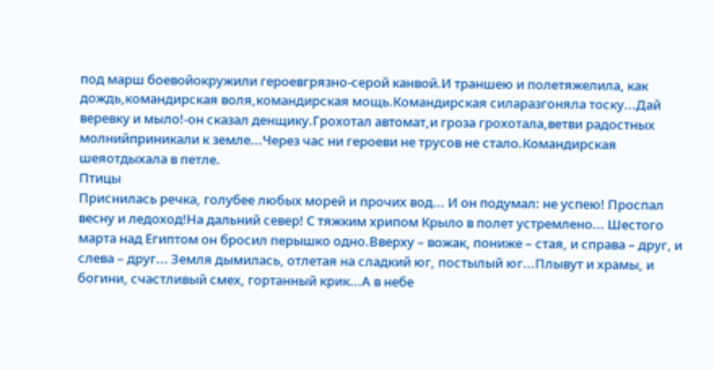под марш боевойокружили героевгрязно-серой канвой.И траншею и полетяжелила, как дождь,командирская воля,командирская мощь.Командирская силаразгоняла тоску...Дай веревку и мыло!-он сказал денщику.Грохотал автомат,и гроза грохотала,ветви радостных молнийприникали к земле...Через час ни героеви не трусов не стало.Командирская шеяотдыхала в петле.
Птицы
Приснилась речка, голубее любых морей и прочих вод... И он подумал: не успею! Проспал весну и ледоход!На дальний север! С тяжким хрипом Крыло в полет устремлено... Шестого марта над Египтом он бросил перышко одно.Вверху – вожак, пониже – стая, и справа – друг, и слева – друг... Земля дымилась, отлетая на сладкий юг, постылый юг...Плывут и храмы, и богини, счастливый смех, гортанный крик...А в небе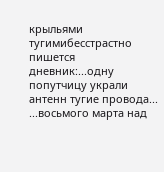крыльями тугимибесстрастно пишется дневник:...одну попутчицу украли антенн тугие провода... ...восьмого марта над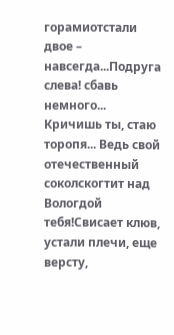горамиотстали двое – навсегда...Подруга слева! сбавь немного... Кричишь ты, стаю торопя... Ведь свой отечественный соколскогтит над Вологдой тебя!Свисает клюв, устали плечи, еще версту,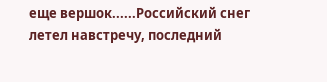еще вершок......Российский снег летел навстречу, последний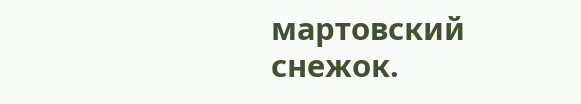мартовский снежок.